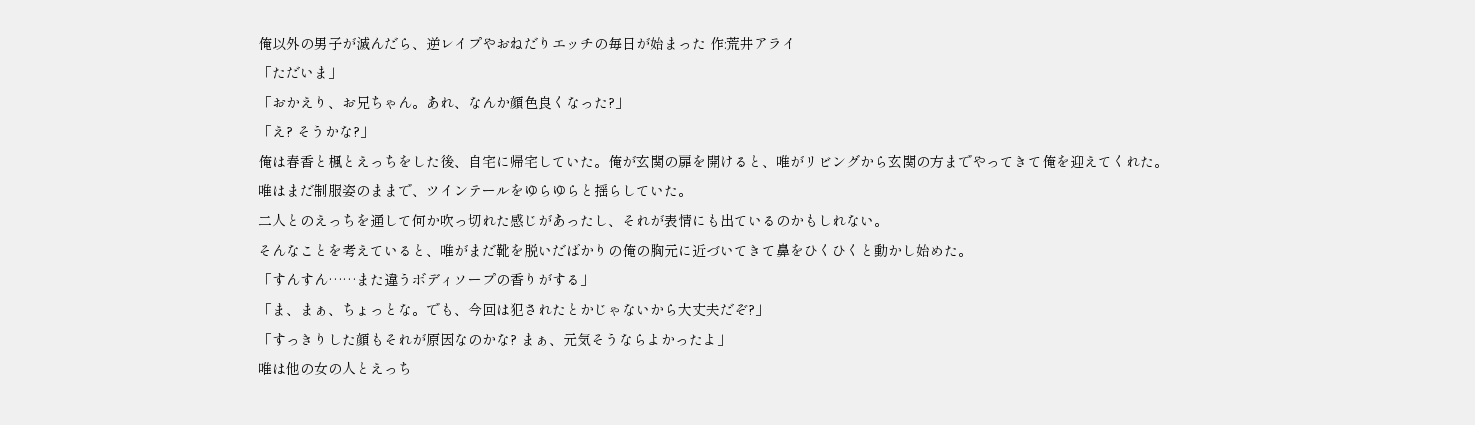俺以外の男子が滅んだら、逆レイプやおねだりエッチの毎日が始まった 作:荒井アライ
「ただいま」
「おかえり、お兄ちゃん。あれ、なんか顔色良くなった?」
「え? そうかな?」
俺は春香と楓とえっちをした後、自宅に帰宅していた。俺が玄関の扉を開けると、唯がリビングから玄関の方までやってきて俺を迎えてくれた。
唯はまだ制服姿のままで、ツインテールをゆらゆらと揺らしていた。
二人とのえっちを通して何か吹っ切れた感じがあったし、それが表情にも出ているのかもしれない。
そんなことを考えていると、唯がまだ靴を脱いだばかりの俺の胸元に近づいてきて鼻をひくひくと動かし始めた。
「すんすん……また違うボディソープの香りがする」
「ま、まぁ、ちょっとな。でも、今回は犯されたとかじゃないから大丈夫だぞ?」
「すっきりした顔もそれが原因なのかな? まぁ、元気そうならよかったよ」
唯は他の女の人とえっち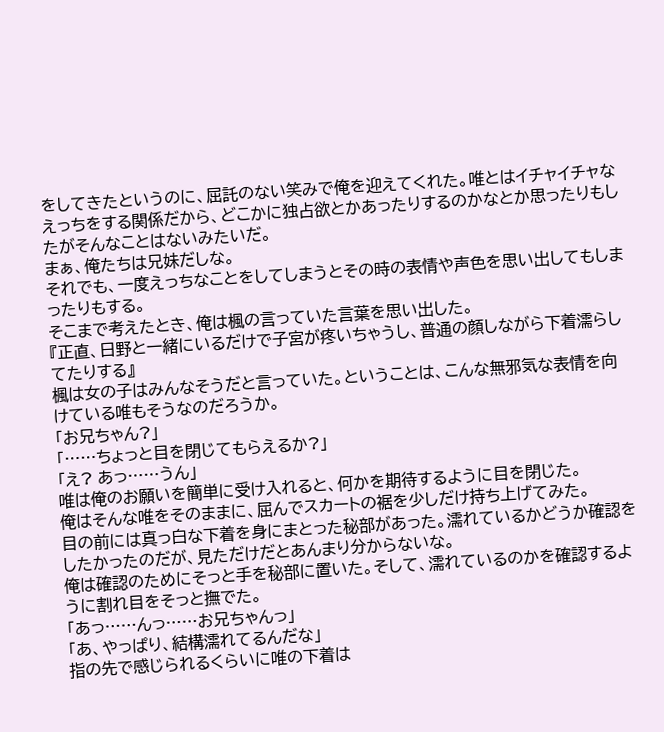をしてきたというのに、屈託のない笑みで俺を迎えてくれた。唯とはイチャイチャなえっちをする関係だから、どこかに独占欲とかあったりするのかなとか思ったりもしたがそんなことはないみたいだ。
まぁ、俺たちは兄妹だしな。
それでも、一度えっちなことをしてしまうとその時の表情や声色を思い出してもしまったりもする。
そこまで考えたとき、俺は楓の言っていた言葉を思い出した。
『正直、日野と一緒にいるだけで子宮が疼いちゃうし、普通の顔しながら下着濡らしてたりする』
楓は女の子はみんなそうだと言っていた。ということは、こんな無邪気な表情を向けている唯もそうなのだろうか。
「お兄ちゃん?」
「……ちょっと目を閉じてもらえるか?」
「え? あっ……うん」
唯は俺のお願いを簡単に受け入れると、何かを期待するように目を閉じた。
俺はそんな唯をそのままに、屈んでスカートの裾を少しだけ持ち上げてみた。
目の前には真っ白な下着を身にまとった秘部があった。濡れているかどうか確認をしたかったのだが、見ただけだとあんまり分からないな。
俺は確認のためにそっと手を秘部に置いた。そして、濡れているのかを確認するように割れ目をそっと撫でた。
「あっ……んっ……お兄ちゃんっ」
「あ、やっぱり、結構濡れてるんだな」
指の先で感じられるくらいに唯の下着は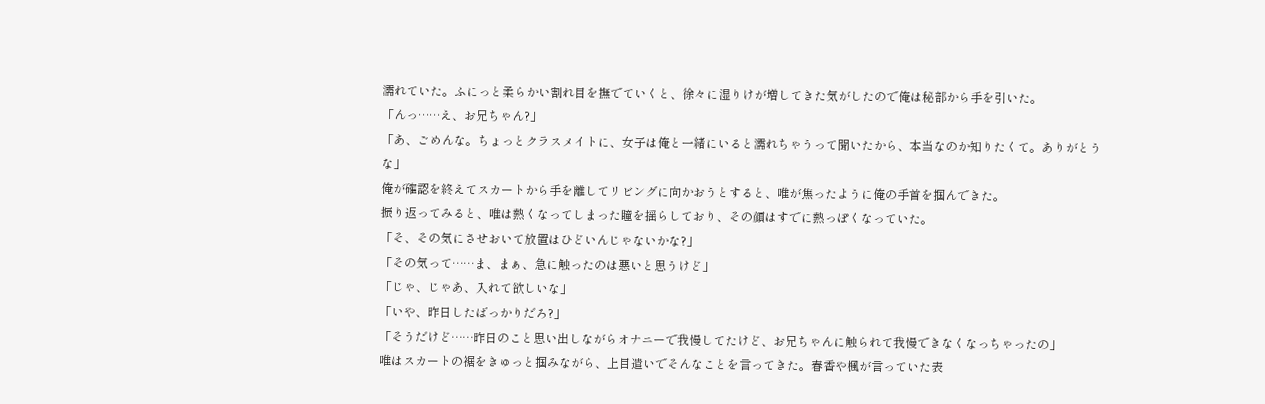濡れていた。ふにっと柔らかい割れ目を撫でていくと、徐々に湿りけが増してきた気がしたので俺は秘部から手を引いた。
「んっ……え、お兄ちゃん?」
「あ、ごめんな。ちょっとクラスメイトに、女子は俺と一緒にいると濡れちゃうって聞いたから、本当なのか知りたくて。ありがとうな」
俺が確認を終えてスカートから手を離してリビングに向かおうとすると、唯が焦ったように俺の手首を掴んできた。
振り返ってみると、唯は熱くなってしまった瞳を揺らしており、その顔はすでに熱っぽくなっていた。
「そ、その気にさせおいて放置はひどいんじゃないかな?」
「その気って……ま、まぁ、急に触ったのは悪いと思うけど」
「じゃ、じゃあ、入れて欲しいな」
「いや、昨日したばっかりだろ?」
「そうだけど……昨日のこと思い出しながらオナニーで我慢してたけど、お兄ちゃんに触られて我慢できなくなっちゃったの」
唯はスカートの裾をきゅっと掴みながら、上目遣いでそんなことを言ってきた。春香や楓が言っていた表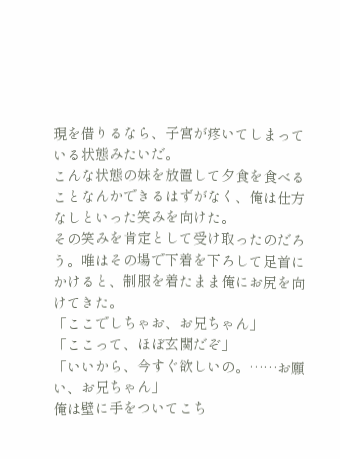現を借りるなら、子宮が疼いてしまっている状態みたいだ。
こんな状態の妹を放置して夕食を食べることなんかできるはずがなく、俺は仕方なしといった笑みを向けた。
その笑みを肯定として受け取ったのだろう。唯はその場で下着を下ろして足首にかけると、制服を着たまま俺にお尻を向けてきた。
「ここでしちゃお、お兄ちゃん」
「ここって、ほぼ玄関だぞ」
「いいから、今すぐ欲しいの。……お願い、お兄ちゃん」
俺は壁に手をついてこち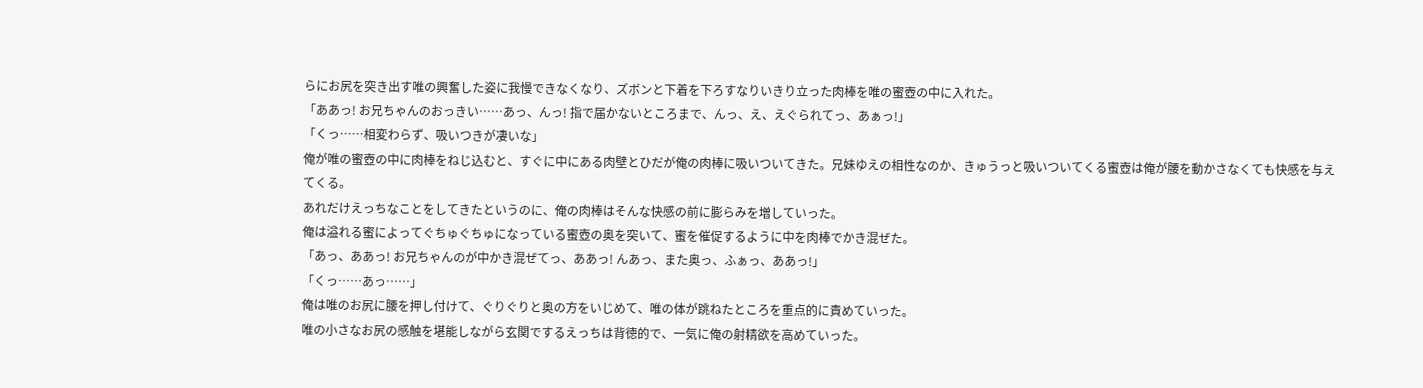らにお尻を突き出す唯の興奮した姿に我慢できなくなり、ズボンと下着を下ろすなりいきり立った肉棒を唯の蜜壺の中に入れた。
「ああっ! お兄ちゃんのおっきい……あっ、んっ! 指で届かないところまで、んっ、え、えぐられてっ、あぁっ!」
「くっ……相変わらず、吸いつきが凄いな」
俺が唯の蜜壺の中に肉棒をねじ込むと、すぐに中にある肉壁とひだが俺の肉棒に吸いついてきた。兄妹ゆえの相性なのか、きゅうっと吸いついてくる蜜壺は俺が腰を動かさなくても快感を与えてくる。
あれだけえっちなことをしてきたというのに、俺の肉棒はそんな快感の前に膨らみを増していった。
俺は溢れる蜜によってぐちゅぐちゅになっている蜜壺の奥を突いて、蜜を催促するように中を肉棒でかき混ぜた。
「あっ、ああっ! お兄ちゃんのが中かき混ぜてっ、ああっ! んあっ、また奥っ、ふぁっ、ああっ!」
「くっ……あっ……」
俺は唯のお尻に腰を押し付けて、ぐりぐりと奥の方をいじめて、唯の体が跳ねたところを重点的に責めていった。
唯の小さなお尻の感触を堪能しながら玄関でするえっちは背徳的で、一気に俺の射精欲を高めていった。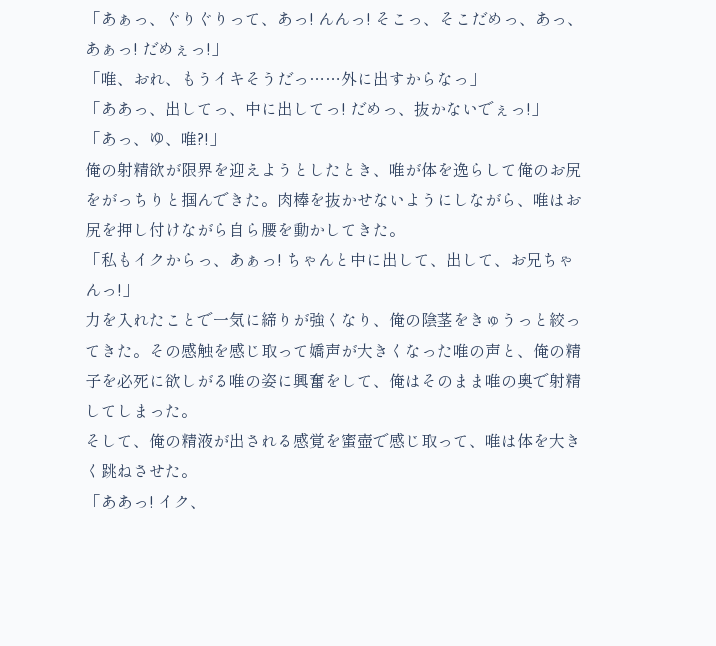「あぁっ、ぐりぐりって、あっ! んんっ! そこっ、そこだめっ、あっ、あぁっ! だめぇっ!」
「唯、おれ、もうイキそうだっ……外に出すからなっ」
「ああっ、出してっ、中に出してっ! だめっ、抜かないでぇっ!」
「あっ、ゆ、唯?!」
俺の射精欲が限界を迎えようとしたとき、唯が体を逸らして俺のお尻をがっちりと掴んできた。肉棒を抜かせないようにしながら、唯はお尻を押し付けながら自ら腰を動かしてきた。
「私もイクからっ、あぁっ! ちゃんと中に出して、出して、お兄ちゃんっ!」
力を入れたことで一気に締りが強くなり、俺の陰茎をきゅうっと絞ってきた。その感触を感じ取って嬌声が大きくなった唯の声と、俺の精子を必死に欲しがる唯の姿に興奮をして、俺はそのまま唯の奥で射精してしまった。
そして、俺の精液が出される感覚を蜜壺で感じ取って、唯は体を大きく跳ねさせた。
「ああっ! イク、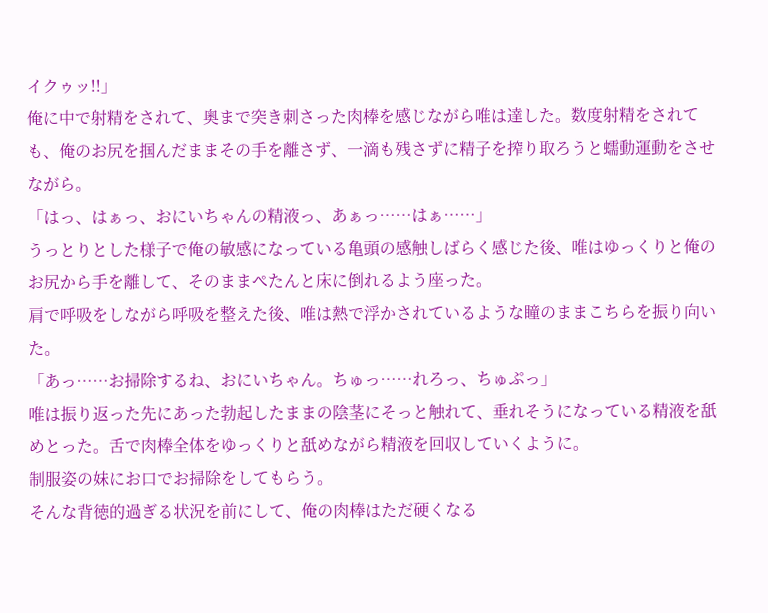イクゥッ!!」
俺に中で射精をされて、奥まで突き刺さった肉棒を感じながら唯は達した。数度射精をされても、俺のお尻を掴んだままその手を離さず、一滴も残さずに精子を搾り取ろうと蠕動運動をさせながら。
「はっ、はぁっ、おにいちゃんの精液っ、あぁっ……はぁ……」
うっとりとした様子で俺の敏感になっている亀頭の感触しばらく感じた後、唯はゆっくりと俺のお尻から手を離して、そのままぺたんと床に倒れるよう座った。
肩で呼吸をしながら呼吸を整えた後、唯は熱で浮かされているような瞳のままこちらを振り向いた。
「あっ……お掃除するね、おにいちゃん。ちゅっ……れろっ、ちゅぷっ」
唯は振り返った先にあった勃起したままの陰茎にそっと触れて、垂れそうになっている精液を舐めとった。舌で肉棒全体をゆっくりと舐めながら精液を回収していくように。
制服姿の妹にお口でお掃除をしてもらう。
そんな背徳的過ぎる状況を前にして、俺の肉棒はただ硬くなる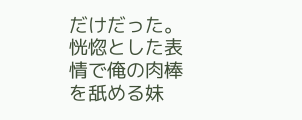だけだった。
恍惚とした表情で俺の肉棒を舐める妹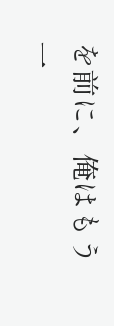を前に、俺はもう一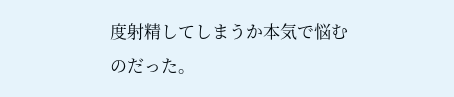度射精してしまうか本気で悩むのだった。